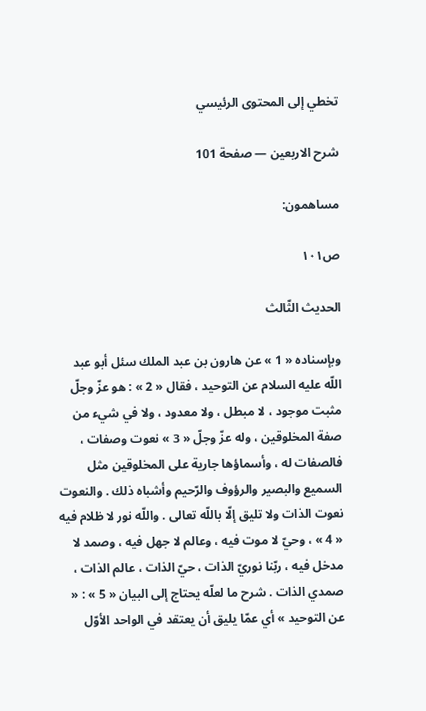تخطي إلى المحتوى الرئيسي

شرح الاربعين — صفحة 101

مساهمون:

ص١٠١

الحديث الثّالث

وبإسناده « 1 » عن هارون بن عبد الملك سئل أبو عبد اللّه عليه السلام عن التوحيد ، فقال « 2 » : هو عزّ وجلّ مثبت موجود ، لا مبطل ، ولا معدود ، ولا في شيء من صفة المخلوقين ، وله عزّ وجلّ « 3 » نعوت وصفات ، فالصفات له ، وأسماؤها جارية على المخلوقين مثل السميع والبصير والرؤوف والرّحيم وأشباه ذلك . والنعوت نعوت الذات ولا تليق إلّا باللّه تعالى . واللّه نور لا ظلام فيه « 4 » ، وحيّ لا موت فيه ، وعالم لا جهل فيه ، وصمد لا مدخل فيه ، ربّنا نوريّ الذات ، حيّ الذات ، عالم الذات ، صمدي الذات . شرح ما لعلّه يحتاج إلى البيان « 5 » : « عن التوحيد » أي عمّا يليق أن يعتقد في الواحد الأوّل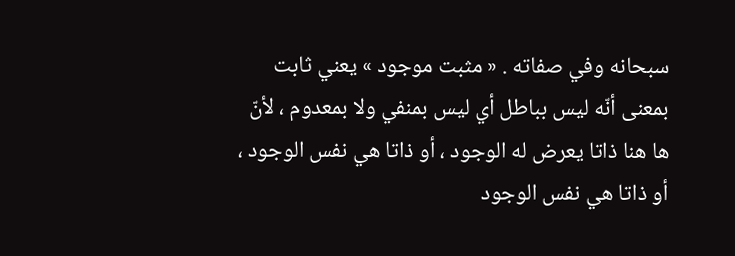سبحانه وفي صفاته . « مثبت موجود » يعني ثابت بمعنى أنّه ليس بباطل أي ليس بمنفي ولا بمعدوم ، لأنّ ها هنا ذاتا يعرض له الوجود ، أو ذاتا هي نفس الوجود ، أو ذاتا هي نفس الوجود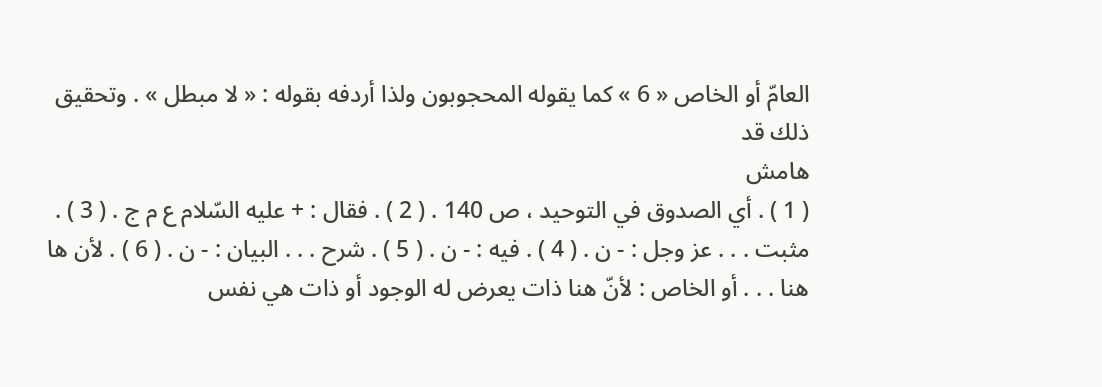العامّ أو الخاص « 6 » كما يقوله المحجوبون ولذا أردفه بقوله : « لا مبطل » . وتحقيق ذلك قد
هامش
( 1 ) . أي الصدوق في التوحيد ، ص 140 . ( 2 ) . فقال : + عليه السّلام ع م ج . ( 3 ) . مثبت . . . عز وجل : - ن . ( 4 ) . فيه : - ن . ( 5 ) . شرح . . . البيان : - ن . ( 6 ) . لأن ها هنا . . . أو الخاص : لأنّ هنا ذات يعرض له الوجود أو ذات هي نفس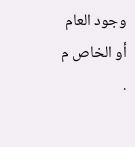وجود العام أو الخاص م .